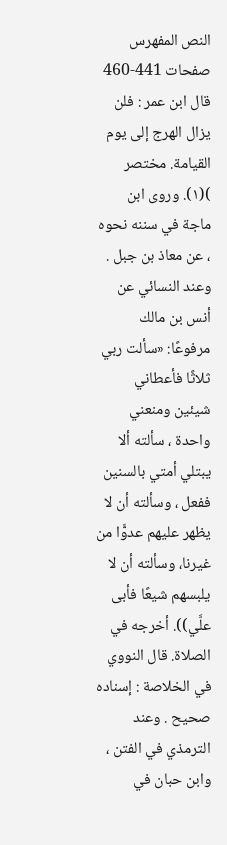النص المفهرس
صفحات 441-460
قال ابن عمر : فلن يزال الهرج إلى يوم القيامة. مختصر )(١). وروى ابن ماجة في سننه نحوه ، عن معاذ بن جبل . وعند النسائي عن أنس بن مالك مرفوعًا: «سألت ربي ثلاثًا فأعطاني شيئين ومنعني واحدة ، سألته ألا يبتلي أمتي بالسنين ففعل ، وسألته أن لا يظهر عليهم عدوًّا من غيرنا، وسألته أن لا يلبسهم شيعًا فأبى علَّي)). أخرجه في الصلاة. قال النووي في الخلاصة : إسناده صحيح . وعند الترمذي في الفتن ، وابن حبان في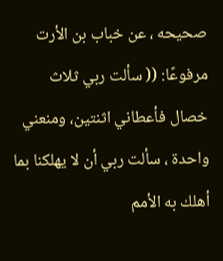صحيحه ، عن خباب بن الأرت مرفوعًا: (( سألت ربي ثلاث خصال فأعطاني اثنتين، ومنعني واحدة ، سألت ربي أن لا يهلكنا بما أهلك به الأمم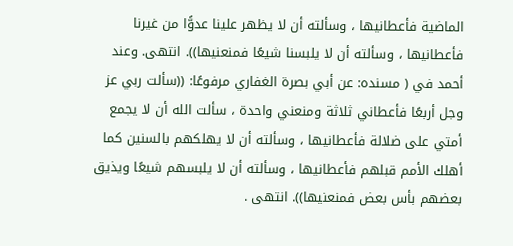الماضية فأعطانيها ، وسألته أن لا يظهر علينا عدوًّا من غيرنا فأعطانيها ، وسألته أن لا يلبسنا شيعًا فمنعنيها)). انتهى. وعند أحمد في ( مسنده: عن أبي بصرة الغفاري مرفوعًا: ((سألت ربي عز وجل أربعًا فأعطاني ثلاثة ومنعني واحدة ، سألت الله أن لا يجمع أمتي على ضلالة فأعطانيها ، وسألته أن لا يهلكهم بالسنين كما أهلك الأمم قبلهم فأعطانيها ، وسألته أن لا يلبسهم شيعًا ويذيق بعضهم بأس بعض فمنعنيها)). انتهى .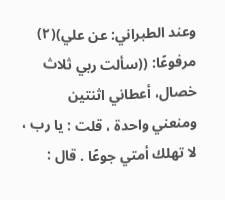وعند الطبراني: عن علي)(٢) مرفوعًا: ((سألت ربي ثلاث خصال، أعطاني اثنتين ومنعني واحدة ، قلت : يا رب ، لا تهلك أمتي جوعًا . قال :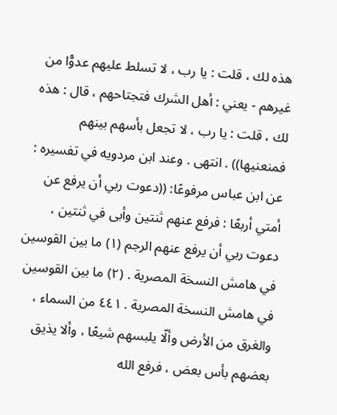هذه لك ، قلت : يا رب ، لا تسلط عليهم عدوًّا من غيرهم - يعني : أهل الشرك فتجتاحهم ، قال : هذه لك ، قلت : يا رب ، لا تجعل بأسهم بينهم فمنعنيها)) . انتهى . وعند ابن مردويه في تفسيره : عن ابن عباس مرفوعًا: ((دعوت ربي أن يرفع عن أمتي أربعًا : فرفع عنهم ثنتين وأبى في ثنتين ، دعوت ربي أن يرفع عنهم الرجم (١) ما بين القوسين في هامش النسخة المصرية . (٢) ما بين القوسين في هامش النسخة المصرية . ٤٤١ من السماء ، والغرق من الأرض وألّا يلبسهم شيعًا ، وألا يذيق بعضهم بأس بعض ، فرفع الله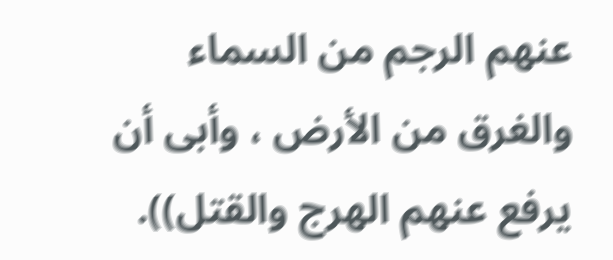عنهم الرجم من السماء والغرق من الأرض ، وأبى أن يرفع عنهم الهرج والقتل)).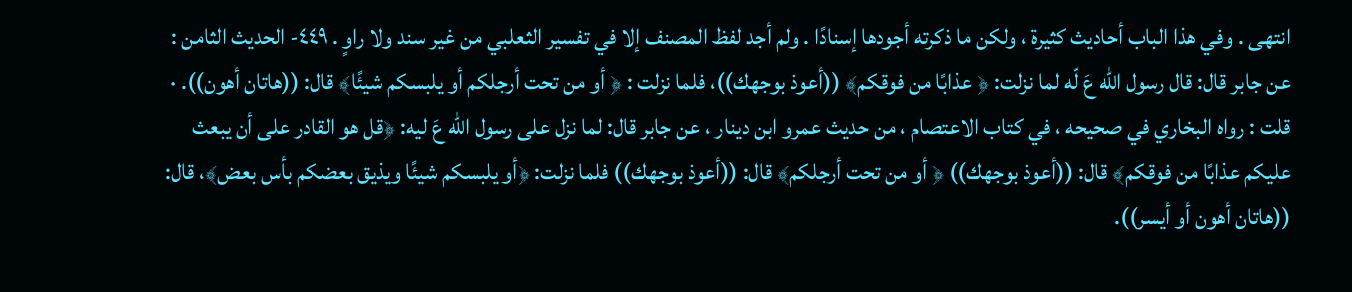انتهى . وفي هذا الباب أحاديث كثيرة ، ولكن ما ذكرته أجودها إسنادًا . ولم أجد لفظ المصنف إلا في تفسير الثعلبي من غير سند ولا راوٍ . ٤٤٩- الحديث الثامن : عن جابر قال: قال رسول الله عَ لّه لما نزلت: ﴿ عذابًا من فوقكم﴾ ((أعوذ بوجهك))، فلما نزلت : ﴿ أو من تحت أرجلكم أو يلبسكم شيئًا﴾ قال: ((هاتان أهون)). · قلت : رواه البخاري في صحيحه ، في كتاب الاعتصام ، من حديث عمرو ابن دينار ، عن جابر قال: لما نزل على رسول الله عَ ليه: ﴿قل هو القادر على أن يبعث عليكم عذابًا من فوقكم﴾ قال: ((أعوذ بوجهك)) ﴿ أو من تحت أرجلكم﴾ قال: ((أعوذ بوجهك)) فلما نزلت: ﴿أو يلبسكم شيئًا ويذيق بعضكم بأس بعض﴾، قال: ((هاتان أهون أو أيسر)).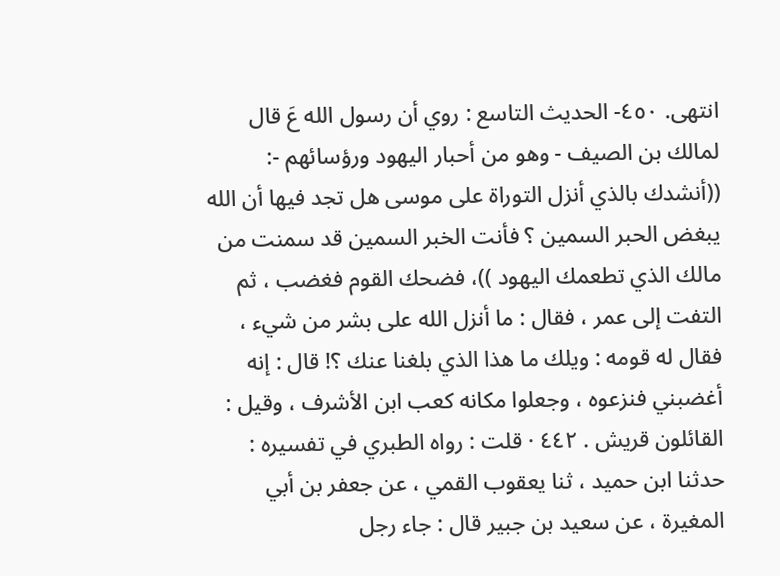انتهى. ٤٥٠- الحديث التاسع : روي أن رسول الله عَ قال لمالك بن الصيف - وهو من أحبار اليهود ورؤسائهم -: ((أنشدك بالذي أنزل التوراة على موسى هل تجد فيها أن الله يبغض الحبر السمين ؟ فأنت الخبر السمين قد سمنت من مالك الذي تطعمك اليهود ))، فضحك القوم فغضب ، ثم التفت إلى عمر ، فقال : ما أنزل الله على بشر من شيء ، فقال له قومه : ويلك ما هذا الذي بلغنا عنك ؟! قال : إنه أغضبني فنزعوه ، وجعلوا مكانه كعب ابن الأشرف ، وقيل : القائلون قريش . ٤٤٢ · قلت : رواه الطبري في تفسيره : حدثنا ابن حميد ، ثنا يعقوب القمي ، عن جعفر بن أبي المغيرة ، عن سعيد بن جبير قال : جاء رجل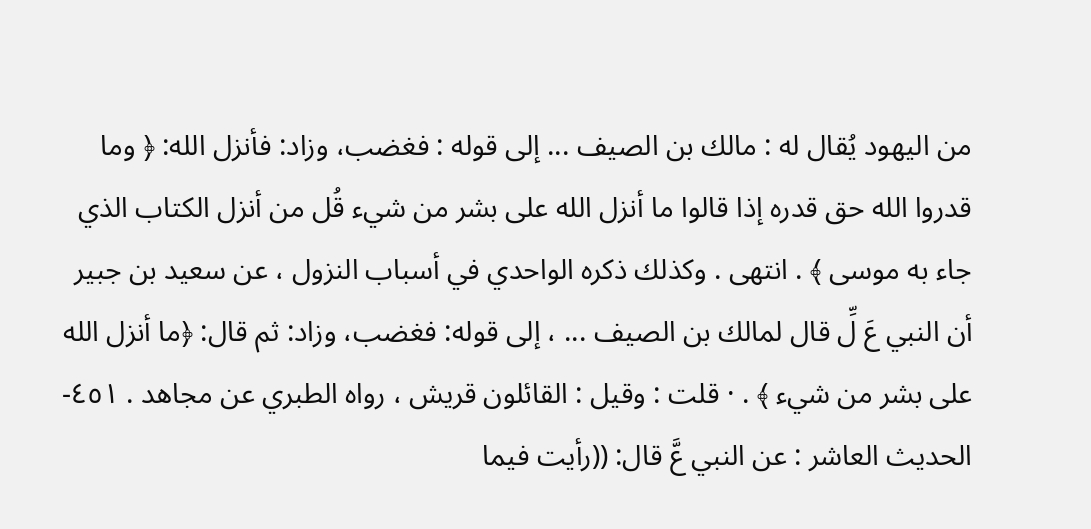من اليهود يُقال له : مالك بن الصيف ... إلى قوله : فغضب، وزاد: فأنزل الله: ﴿ وما قدروا الله حق قدره إذا قالوا ما أنزل الله على بشر من شيء قُل من أنزل الكتاب الذي جاء به موسی ﴾ . انتهى . وكذلك ذكره الواحدي في أسباب النزول ، عن سعيد بن جبير أن النبي عَ لِّ قال لمالك بن الصيف ... ، إلى قوله: فغضب، وزاد: ثم قال: ﴿ما أنزل الله على بشر من شيء ﴾ . · قلت : وقيل : القائلون قريش ، رواه الطبري عن مجاهد . ٤٥١- الحديث العاشر : عن النبي عَّ قال: ((رأيت فيما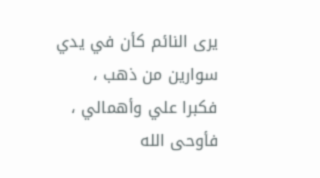يرى النائم كأن في يدي سوارين من ذهب ، فكبرا علي وأهمالي ، فأوحى الله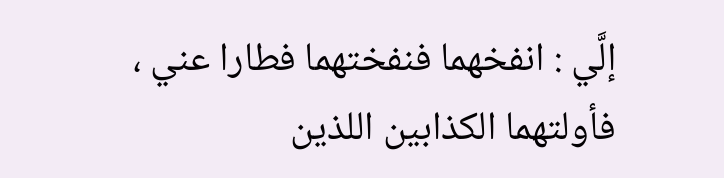إلَّي : انفخهما فنفختهما فطارا عني ، فأولتهما الكذابين اللذين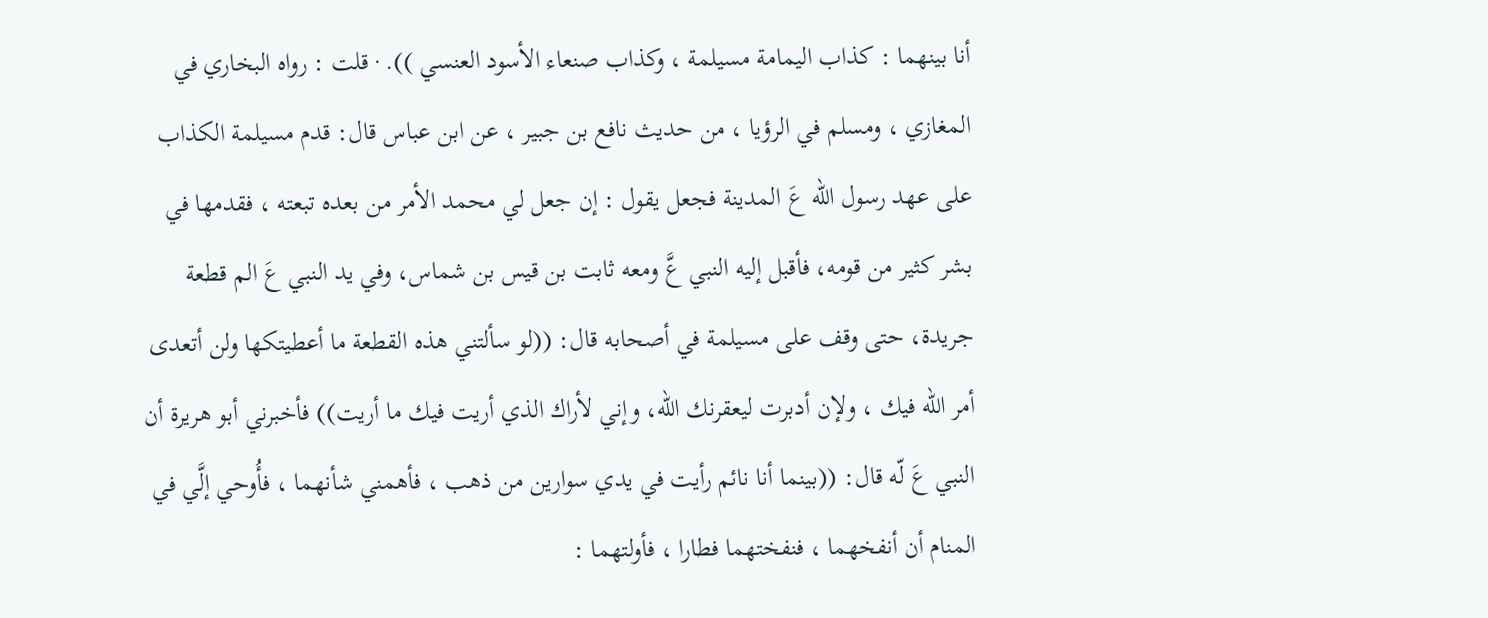أنا بينهما : كذاب اليمامة مسيلمة ، وكذاب صنعاء الأسود العنسي )). · قلت : رواه البخاري في المغازي ، ومسلم في الرؤيا ، من حديث نافع بن جبير ، عن ابن عباس قال: قدم مسيلمة الكذاب على عهد رسول الله عَ المدينة فجعل يقول : إن جعل لي محمد الأمر من بعده تبعته ، فقدمها في بشر كثير من قومه، فأقبل إليه النبي عَّ ومعه ثابت بن قيس بن شماس، وفي يد النبي عَ الم قطعة جريدة، حتى وقف على مسيلمة في أصحابه قال: ((لو سألتني هذه القطعة ما أعطيتكها ولن أتعدى أمر الله فيك ، ولإن أدبرت ليعقرنك الله، وإني لأراك الذي أريت فيك ما أريت)) فأخبرني أبو هريرة أن النبي عَ لّه قال: ((بينما أنا نائم رأيت في يدي سوارين من ذهب ، فأهمني شأنهما ، فأُوحي إلَّي في المنام أن أنفخهما ، فنفختهما فطارا ، فأولتهما :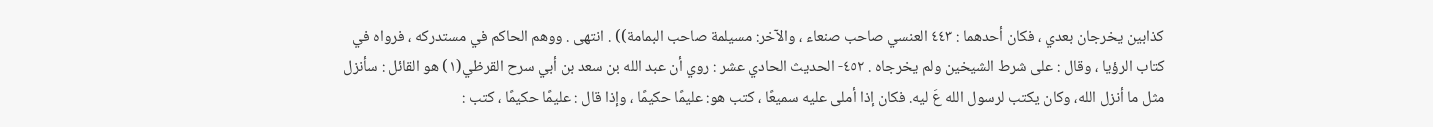كذابين يخرجان بعدي ، فكان أحدهما : ٤٤٣ العنسي صاحب صنعاء ، والآخر: مسيلمة صاحب البمامة)) . انتهى . ووهم الحاكم في مستدركه ، فرواه في كتاب الرؤيا ، وقال : على شرط الشيخين ولم يخرجاه . ٤٥٢- الحديث الحادي عشر : روي أن عبد الله بن سعد بن أبي سرح القرظي(١) هو القائل : سأنزل مثل ما أنزل الله، وكان يكتب لرسول الله عَ ليه. فكان إذا أملى عليه سميعًا ، كتب هو: عليمًا حكيمًا ، وإذا قال : عليمًا حكيمًا ، كتب :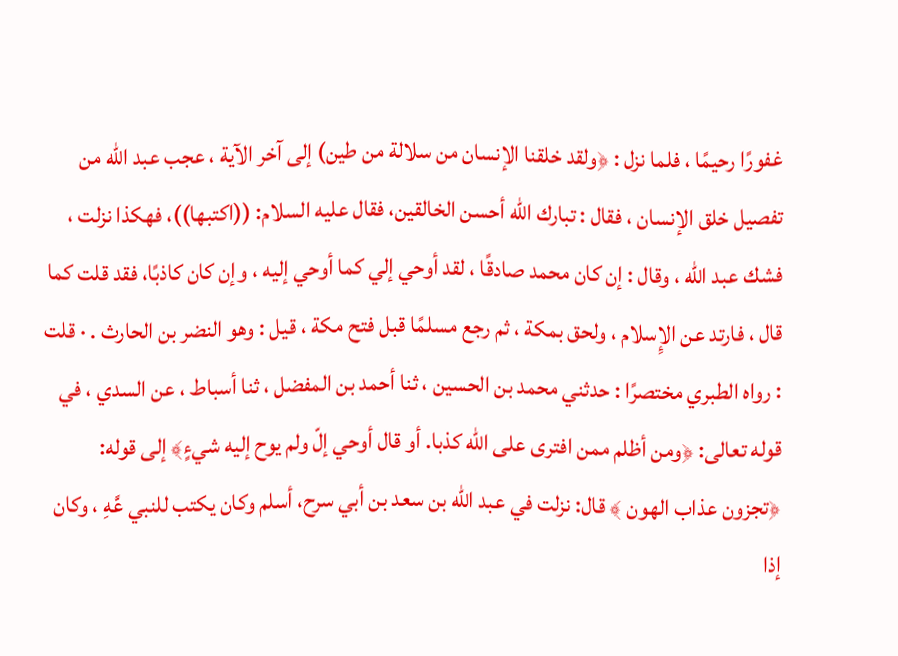غفورًا رحيمًا ، فلما نزل : ﴿ولقد خلقنا الإنسان من سلالة من طين) إلى آخر الآية ، عجب عبد الله من تفصيل خلق الإنسان ، فقال : تبارك الله أحسن الخالقين، فقال عليه السلام: ((اكتبها))، فهكذا نزلت ، فشك عبد الله ، وقال : إن كان محمد صادقًا ، لقد أوحي إلي كما أوحي إليه ، وإن كان كاذبًا، فقد قلت كما قال ، فارتد عن الإِسلام ، ولحق بمكة ، ثم رجع مسلمًا قبل فتح مكة ، قيل : وهو النضر بن الحارث . · قلت : رواه الطبري مختصرًا : حدثني محمد بن الحسين ، ثنا أحمد بن المفضل ، ثنا أسباط ، عن السدي ، في قوله تعالى: ﴿ومن أظلم ممن افترى على الله كذبا. أو قال أوحي إلّ ولم يوح إليه شيءٍ﴾ إلى قوله: ﴿تجزون عذاب الهون ﴾ قال: نزلت في عبد الله بن سعد بن أبي سرح، أسلم وكان يكتب للنبي عَّهِ ، وكان إذا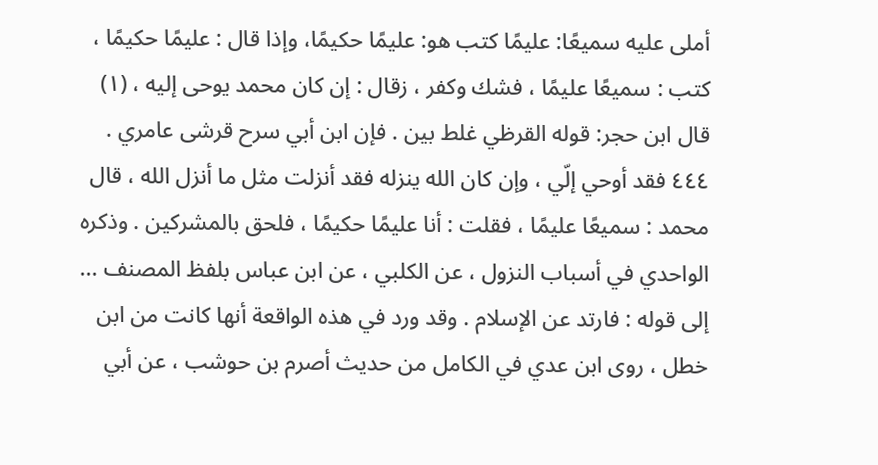أملى عليه سميعًا: عليمًا كتب هو: عليمًا حكيمًا، وإذا قال : عليمًا حكيمًا ، كتب : سميعًا عليمًا ، فشك وكفر ، زقال : إن كان محمد يوحى إليه ، (١) قال ابن حجر: قوله القرظي غلط بين . فإن ابن أبي سرح قرشى عامري . ٤٤٤ فقد أوحي إلّي ، وإن كان الله ينزله فقد أنزلت مثل ما أنزل الله ، قال محمد : سميعًا عليمًا ، فقلت : أنا عليمًا حكيمًا ، فلحق بالمشركين . وذكره الواحدي في أسباب النزول ، عن الكلبي ، عن ابن عباس بلفظ المصنف ... إلى قوله : فارتد عن الإسلام . وقد ورد في هذه الواقعة أنها كانت من ابن خطل ، روى ابن عدي في الكامل من حديث أصرم بن حوشب ، عن أبي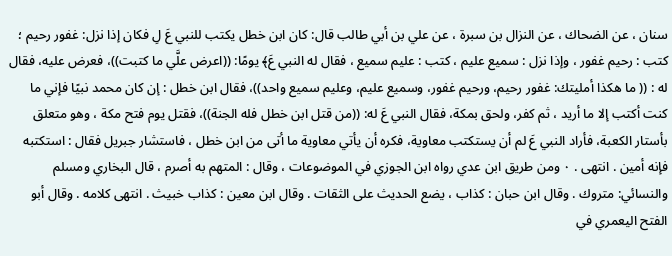سنان ، عن الضحاك ، عن النزال بن سبرة ، عن علي بن أبي طالب قال: كان ابن خطل يكتب للنبي عَ لِ فكان إذا نزل: غفور رحيم ؛ كتب : رحيم غفور ، وإذا نزل : سميع عليم ، كتب : عليم سميع ، فقال له النبي عَ﴾ يومًا: ((اعرض علَّي ما كتبت))، فعرض عليه، فقال له : (( ما هكذا أمليتك: غفور رحيم، ورحيم غفور، وسميع عليم، وعليم سميع واحد))، فقال ابن خطل : إن كان محمد نبيًا فإني ما كنت أكتب إلا ما أريد ، ثم كفر، ولحق بمكة، فقال النبي عَ له: ((من قتل ابن خطل فله الجنة))، فقتل يوم فتح مكة ، وهو متعلق بأستار الكعبة، فأراد النبي عَ لم أن يستكتب معاوية، فكره أن يأتي معاوية ما أتى من ابن خطل ، فاستشار جبريل فقال : استكتبه فإنه أمین . انتهى . ٠ ومن طريق ابن عدي رواه ابن الجوزي في الموضوعات ، وقال : المتهم به أصرم ، قال البخاري ومسلم والنسائي: متروك . وقال ابن حبان : كذاب ، يضع الحديث على الثقات . وقال ابن معين : كذاب خبيث . انتهى كلامه . وقال أبو الفتح اليعمري في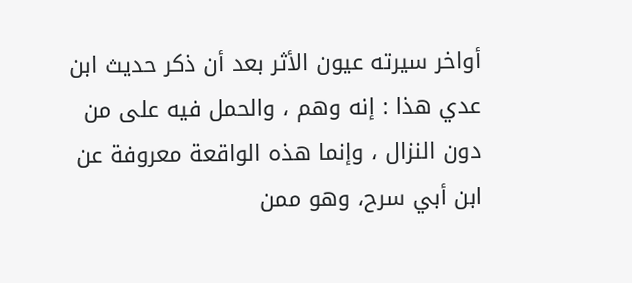أواخر سيرته عيون الأثر بعد أن ذكر حديث ابن عدي هذا : إنه وهم ، والحمل فيه على من دون النزال ، وإنما هذه الواقعة معروفة عن ابن أبي سرح، وهو ممن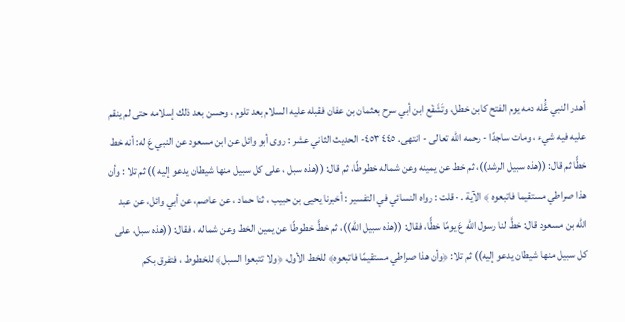أهدر النبي عَُّله دمه يوم الفتح كابن خطل، وتَشَفْع ابن أبي سرح بعثمان بن عفان فقبله عليه السلام بعد تلوم ، وحسن بعد ذلك إسلامه حتى لم ينقم عليه فيه شيء ، ومات ساجدًا - رحمه الله تعالى - انتهى. ٤٤٥ ٤٥٣- الحديث الثاني عشر : روى أبو وائل عن ابن مسعود عن النبي عَ له: أنه خط خطًّا ثم قال: ((هذه سبيل الرشد))، ثم خط عن يمينه وعن شماله خطوطًا، ثم قال: ((هذه سبل ، على كل سبيل منها شيطان يدعو إليه )) ثم تلا : وأن هذا صراطي مستقيما فاتبعوه ﴾ الآية . · قلت : رواه النسائي في التفسير : أخبرنا يحيى بن حبيب ، ثنا حماد ، عن عاصم، عن أبي وائل، عن عبد الله بن مسعود قال: خطَّ لنا رسول الله عَ يومًا خطًّا، فقال: ((هذه سبيل الله))، ثم خطَّ خطوطًا عن يمين الخط وعن شماله ، فقال: ((هذه سبل، على كل سبيل منها شيطان يدعو إليه)) ثم تلا: ﴿وأن هذا صراطي مستقيمًا فاتبعوه﴾ للخط الأول، ﴿ولا تتبعوا السبل﴾ للخطوط ، فتفرق بكم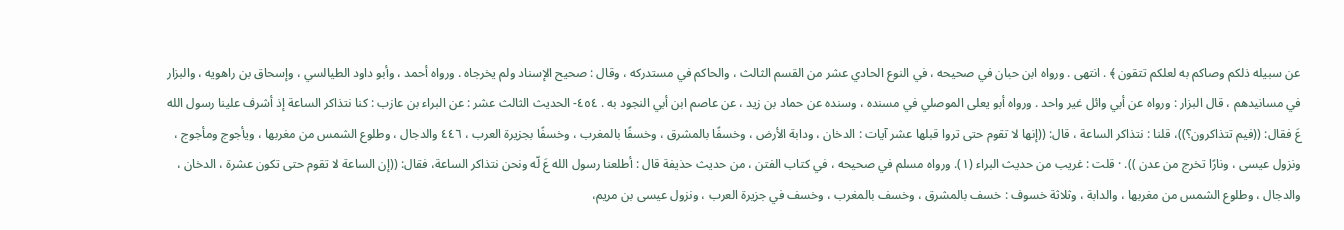عن سبيله ذلكم وصاكم به لعلكم تتقون ﴾ . انتهى . ورواه ابن حبان في صحيحه ، في النوع الحادي عشر من القسم الثالث ، والحاكم في مستدركه ، وقال : صحيح الإسناد ولم يخرجاه . ورواه أحمد ، وأبو داود الطيالسي ، وإسحاق بن راهويه ، والبزار في مسانيدهم ، قال البزار : ورواه عن أبي وائل غير واحد . ورواه أبو يعلى الموصلي في مسنده ، وسنده عن حماد بن زيد ، عن عاصم ابن أبي النجود به . ٤٥٤- الحديث الثالث عشر : عن البراء بن عازب : كنا نتذاكر الساعة إذ أشرف علينا رسول الله عَ فقال: ((فيم تتذاكرون؟))، قلنا : نتذاكر الساعة ، قال: ((إنها لا تقوم حتى تروا قبلها عشر آيات : الدخان ، ودابة الأرض ، وخسفًا بالمشرق ، وخسفًا بالمغرب ، وخسفًا بجزيرة العرب ، ٤٤٦ والدجال ، وطلوع الشمس من مغربها ، ويأجوج ومأجوج ، ونزول عيسى ، ونارًا تخرج من عدن )). · قلت : غريب من حديث البراء (١). ورواه مسلم في صحيحه ، في كتاب الفتن ، من حديث حذيفة قال : أطلعنا رسول الله عَ لّه ونحن نتذاكر الساعة، فقال: ((إن الساعة لا تقوم حتى تكون عشرة ، الدخان ، والدجال ، وطلوع الشمس من مغربها ، والدابة ، وثلاثة خسوف : خسف بالمشرق ، وخسف بالمغرب ، وخسف في جزيرة العرب ، ونزول عيسى بن مريم،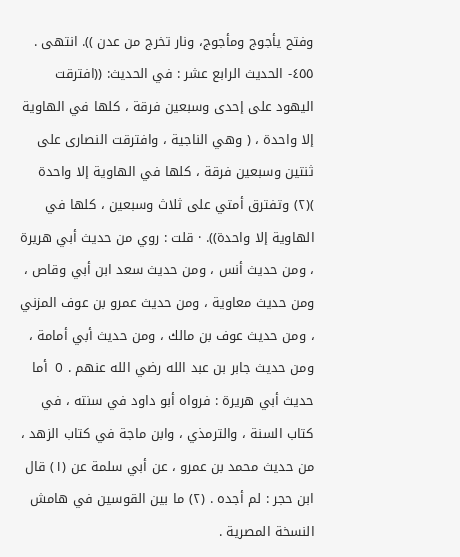وفتح يأجوج ومأجوج، ونار تخرج من عدن )). انتهى . ٤٥٥- الحديث الرابع عشر : في الحديث: ((افترقت اليهود على إحدى وسبعين فرقة ، كلها في الهاوية إلا واحدة ، ( وهي الناجية ، وافترقت النصارى على ثنتين وسبعين فرقة ، كلها في الهاوية إلا واحدة )(٢) وتفترق أمتي على ثلاث وسبعين ، كلها في الهاوية إلا واحدة)). · قلت : روي من حديث أبي هريرة ، ومن حديث أنس ، ومن حديث سعد ابن أبي وقاص ، ومن حديث معاوية ، ومن حديث عمرو بن عوف المزني ، ومن حديث عوف بن مالك ، ومن حديث أبي أمامة ، ومن حديث جابر بن عبد الله رضي الله عنهم . O أما حديث أبي هريرة : فرواه أبو داود في سنته ، في كتاب السنة ، والترمذي ، وابن ماجة في كتاب الزهد ، من حديث محمد بن عمرو ، عن أبي سلمة عن (١) قال ابن حجر : لم أجده . (٢) ما بين القوسين في هامش النسخة المصرية .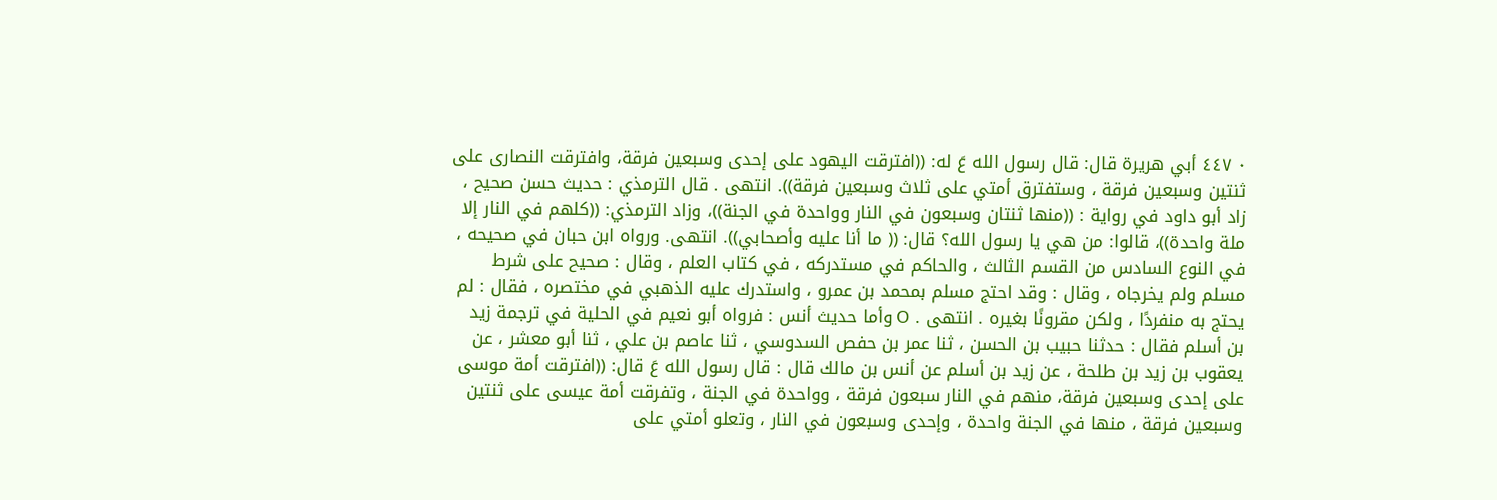٠ ٤٤٧ أبي هريرة قال: قال رسول الله عَ له: ((افترقت اليهود على إحدى وسبعين فرقة، وافترقت النصارى على ثنتين وسبعين فرقة ، وستفترق أمتي على ثلاث وسبعين فرقة)). انتهى . قال الترمذي : حديث حسن صحيح ، زاد أبو داود في رواية : ((منها ثنتان وسبعون في النار وواحدة في الجنة))، وزاد الترمذي: ((كلهم في النار إلا ملة واحدة))، قالوا: من هي يا رسول الله؟ قال: (( ما أنا عليه وأصحابي)). انتهى. ورواه ابن حبان في صحيحه ، في النوع السادس من القسم الثالث ، والحاكم في مستدركه ، في كتاب العلم ، وقال : صحيح على شرط مسلم ولم يخرجاه ، وقال : وقد احتج مسلم بمحمد بن عمرو ، واستدرك عليه الذهبي في مختصره ، فقال : لم يحتج به منفردًا ، ولكن مقرونًا بغيره . انتهى . O وأما حديث أنس : فرواه أبو نعيم في الحلية في ترجمة زيد بن أسلم فقال : حدثنا حبيب بن الحسن ، ثنا عمر بن حفص السدوسي ، ثنا عاصم بن علي ، ثنا أبو معشر ، عن يعقوب بن زيد بن طلحة ، عن زيد بن أسلم عن أنس بن مالك قال : قال رسول الله عَ قال: ((افترقت أمة موسى على إحدى وسبعين فرقة، منهم في النار سبعون فرقة ، وواحدة في الجنة ، وتفرقت أمة عيسى على ثنتين وسبعين فرقة ، منها في الجنة واحدة ، وإحدى وسبعون في النار ، وتعلو أمتي على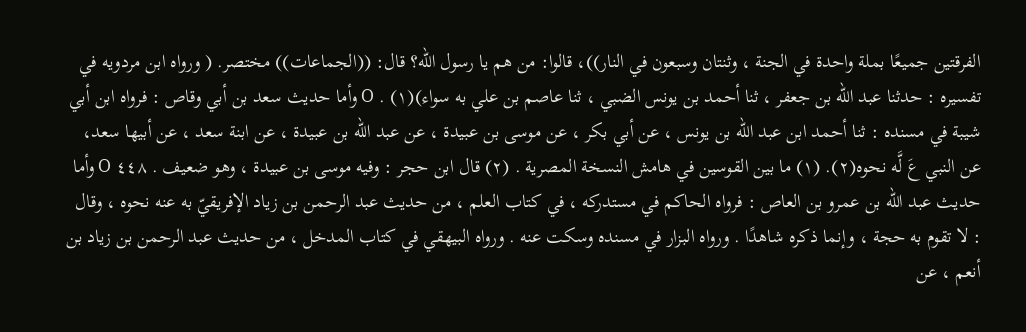الفرقتين جميعًا بملة واحدة في الجنة ، وثنتان وسبعون في النار))، قالوا: من هم يا رسول الله؟ قال: ((الجماعات)) مختصر. ( ورواه ابن مردويه في تفسيره : حدثنا عبد الله بن جعفر ، ثنا أحمد بن يونس الضبي ، ثنا عاصم بن علي به سواء)(١) . O وأما حديث سعد بن أبي وقاص : فرواه ابن أبي شيبة في مسنده : ثنا أحمد ابن عبد الله بن يونس ، عن أبي بكر ، عن موسى بن عبيدة ، عن عبد الله بن عبيدة ، عن ابنة سعد ، عن أبيها سعد، عن النبي عَ لَّه نحوه(٢). (١) ما بين القوسين في هامش النسخة المصرية . (٢) قال ابن حجر : وفيه موسى بن عبيدة ، وهو ضعيف . ٤٤٨ O وأما حديث عبد الله بن عمرو بن العاص : فرواه الحاكم في مستدركه ، في كتاب العلم ، من حديث عبد الرحمن بن زياد الإفريقيّ به عنه نحوه ، وقال : لا تقوم به حجة ، وإنما ذكره شاهدًا . ورواه البزار في مسنده وسكت عنه . ورواه البيهقي في كتاب المدخل ، من حديث عبد الرحمن بن زياد بن أنعم ، عن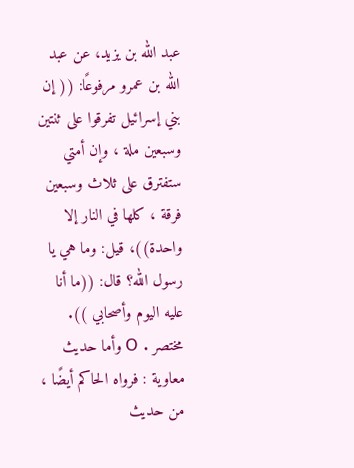عبد الله بن يزيد، عن عبد الله بن عمرو مرفوعًا: (( إن بني إسرائيل تفرقوا على ثنتين وسبعين ملة ، وإن أمتي ستفترق على ثلاث وسبعين فرقة ، كلها في النار إلا واحدة))، قيل: وما هي يا رسول الله؟ قال: ((ما أنا عليه اليوم وأصحابي )). مختصر . O وأما حديث معاوية : فرواه الحاكم أيضًا ، من حديث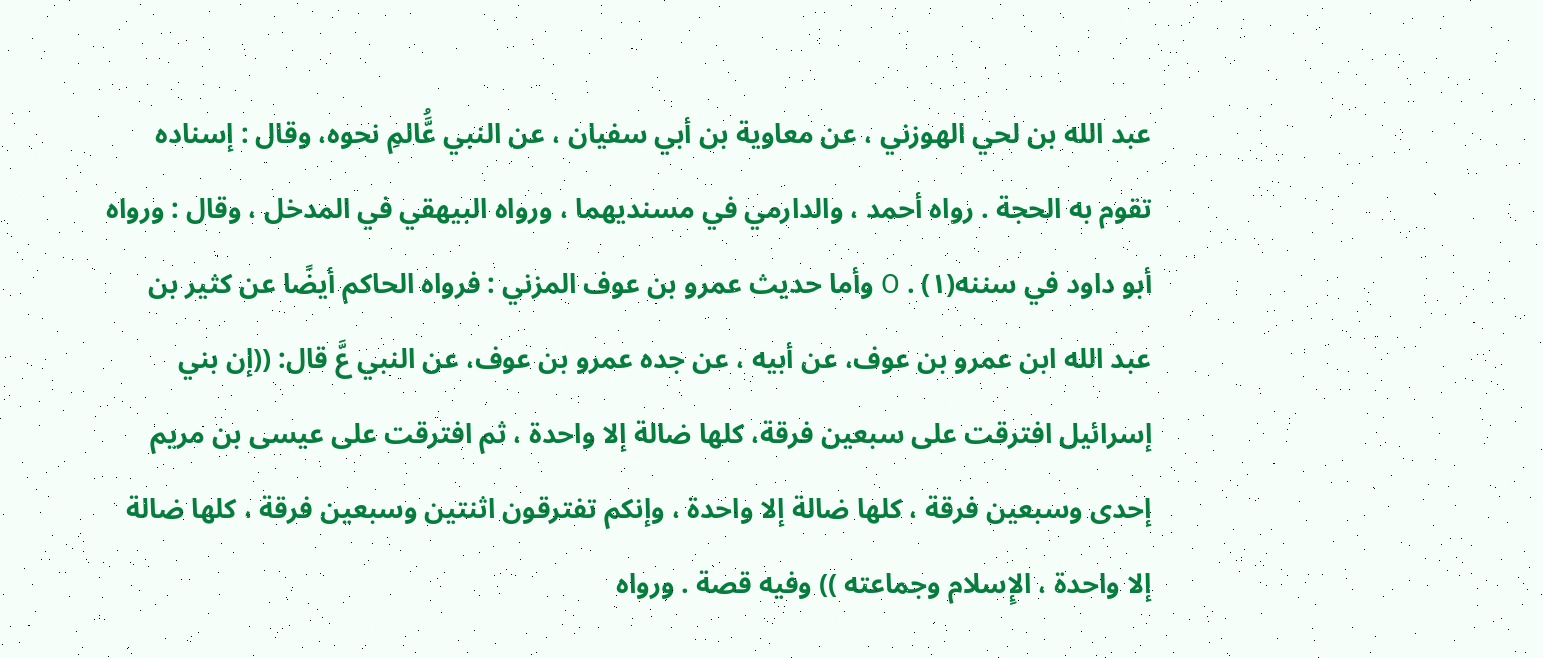عبد الله بن لحي الهوزني ، عن معاوية بن أبي سفيان ، عن النبي عَُّالمِ نحوه، وقال : إسناده تقوم به الحجة . رواه أحمد ، والدارمي في مسنديهما ، ورواه البيهقي في المدخل ، وقال : ورواه أبو داود في سننه(١) . O وأما حديث عمرو بن عوف المزني : فرواه الحاكم أيضًا عن كثير بن عبد الله ابن عمرو بن عوف، عن أبيه ، عن جده عمرو بن عوف، عن النبي عَّ قال: ((إن بني إسرائيل افترقت على سبعين فرقة، كلها ضالة إلا واحدة ، ثم افترقت على عيسى بن مريم إحدى وسبعين فرقة ، كلها ضالة إلا واحدة ، وإنكم تفترقون اثنتين وسبعين فرقة ، كلها ضالة إلا واحدة ، الإِسلام وجماعته )) وفيه قصة . ورواه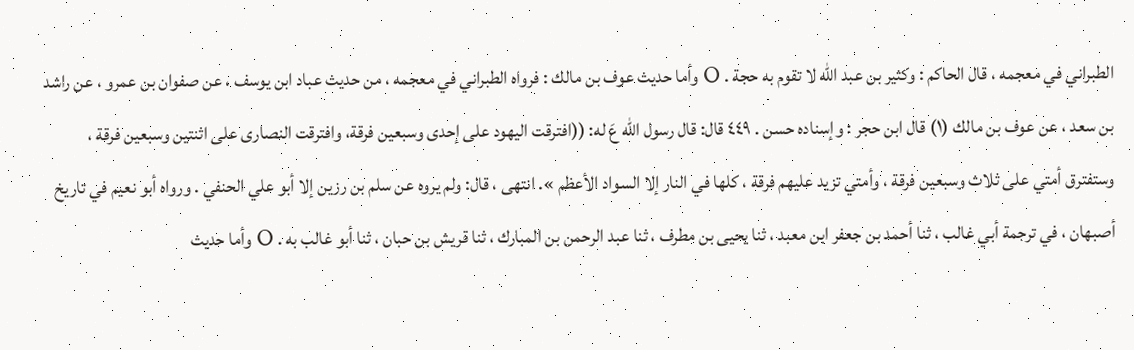الطبراني في معجمه ، قال الحاكم : وكثير بن عبد الله لا تقوم به حجة . O وأما حديث عوف بن مالك : فرواه الطبراني في معجمه ، من حديث عباد ابن يوسف ، عن صفوان بن عمرو ، عن راشد بن سعد ، عن عوف بن مالك (١) قال ابن حجر : وإسناده حسن . ٤٤٩ قال: قال رسول الله عَ له: ((افترقت اليهود على إحدى وسبعين فرقة، وافترقت النصارى على اثنتين وسبعين فرقة ، وستفترق أمتي على ثلاث وسبعين فرقة ، وأمتي تزيد عليهم فرقة ، كلها في النار إلا السواد الأعظم ». انتهى ، قال: ولم يروه عن سلم بن رزين إلا أبو علي الحنفي . ورواه أبو نعيم في تاريخ أصبهان ، في ترجمة أبي غالب ، ثنا أحمد بن جعفر ابن معبد ، ثنا يحيى بن مطرف ، ثنا عبد الرحمن بن المبارك ، ثنا قريش بن حبان ، ثنا أبو غالب به . O وأما حديث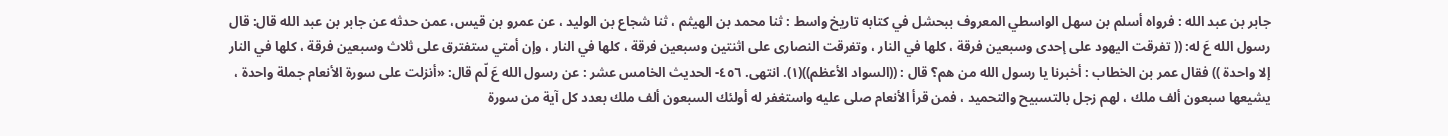جابر بن عبد الله : فرواه أسلم بن سهل الواسطي المعروف ببحشل في كتابه تاريخ واسط : ثنا محمد بن الهيثم ، ثنا شجاع بن الوليد ، عن عمرو بن قيس، عمن حدثه عن جابر بن عبد الله قال: قال رسول الله عَ له: (( تفرقت اليهود على إحدى وسبعين فرقة ، كلها في النار ، وتفرقت النصارى على اثنتين وسبعين فرقة ، كلها في النار ، وإن أمتي ستفترق على ثلاث وسبعين فرقة ، كلها في النار إلا واحدة )) فقال عمر بن الخطاب : أخبرنا يا رسول الله من هم؟ قال : ((السواد الأعظم))(١). انتهى. ٤٥٦- الحديث الخامس عشر : عن رسول الله عَ لّم قال: «أنزلت على سورة الأنعام جملة واحدة ، يشيعها سبعون ألف ملك ، لهم زجل بالتسبيح والتحميد ، فمن قرأ الأنعام صلى عليه واستغفر له أولئك السبعون ألف ملك بعدد كل آية من سورة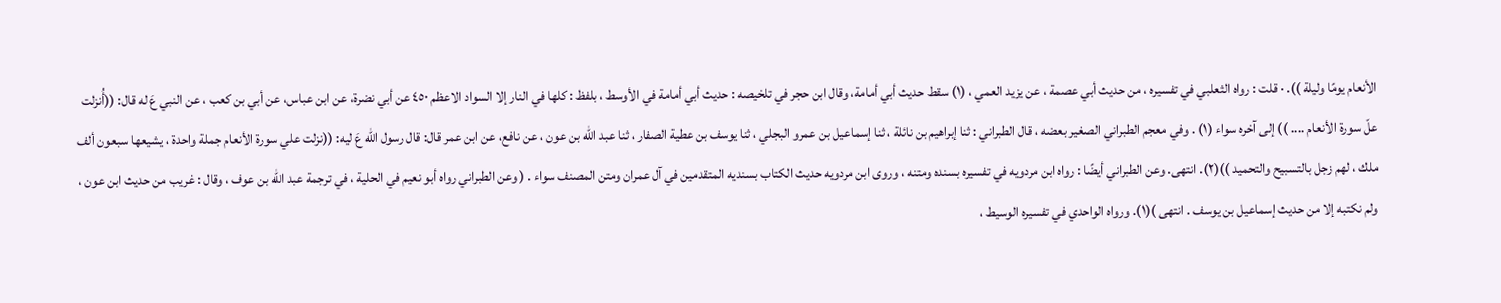الأنعام يومًا وليلة )). · قلت : رواه الثعلبي في تفسيره ، من حديث أبي عصمة ، عن يزيد العمي ، (١) سقط حديث أبي أمامة، وقال ابن حجر في تلخيصه : حديث أبي أمامة في الأوسط ، بلفظ : كلها في النار إلا السواد الاعظم ٤٥٠ عن أبي نضرة، عن ابن عباس، عن أبي بن كعب ، عن النبي عَ له قال: ((أُنزلت علّ سورة الأنعام .... )) إلى آخره سواء (١) . وفي معجم الطبراني الصغير بعضه ، قال الطبراني : ثنا إبراهيم بن نائلة ، ثنا إسماعيل بن عمرو البجلي ، ثنا يوسف بن عطية الصفار ، ثنا عبد الله بن عون ، عن نافع، عن ابن عمر قال: قال رسول الله عَ ليه: ((نزلت علي سورة الأنعام جملة واحدة ، يشيعها سبعون ألف ملك ، لهم زجل بالتسبيح والتحميد ))(٢). انتهى. وعن الطبراني أيضًا : رواه ابن مردويه في تفسيره بسنده ومتنه ، وروى ابن مردويه حديث الكتاب بسنديه المتقدمين في آل عمران ومتن المصنف سواء . ( وعن الطبراني رواه أبو نعيم في الحلية ، في ترجمة عبد الله بن عوف ، وقال : غريب من حديث ابن عون ، ولم نكتبه إلا من حديث إسماعيل بن يوسف . انتهى )(١). ورواه الواحدي في تفسيره الوسيط ،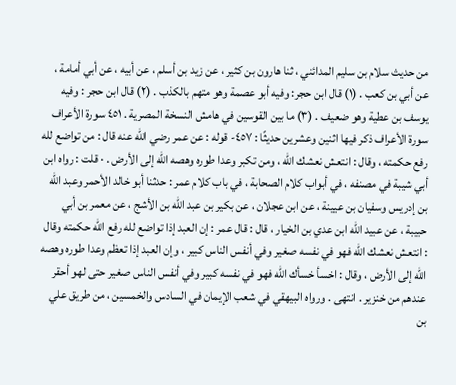من حديث سلام بن سليم المدائني ، ثنا هارون بن كثير ، عن زيد بن أسلم ، عن أبيه ، عن أبي أمامة ، عن أبي بن كعب . (١) قال ابن حجر: وفيه أبو عصمة وهو متهم بالكذب . (٢) قال ابن حجر : وفيه يوسف بن عطية وهو ضعيف . (٣) ما بين القوسين في هامش النسخة المصرية . ٤٥١ سورة الأعراف سورة الأعراف ذكر فيها اثنين وعشرين حديثًا : ٤٥٧- قوله : عن عمر رضي الله عنه قال : من تواضع لله رفع حكمته ، وقال : انتعش نعشك الله ، ومن تكبر وعدا طوره وهصه الله إلى الأرض . · قلت : رواه ابن أبي شيبة في مصنفه ، في أبواب كلام الصحابة ، في باب كلام عمر : حدثنا أبو خالد الأحمر وعبد الله بن إدريس وسفيان بن عيينة ، عن ابن عجلان ، عن بكير بن عبد الله بن الأشج ، عن معمر بن أبي حبيبة ، عن عبيد الله ابن عدي بن الخيار ، قال : قال عمر : إن العبد إذا تواضع لله رفع الله حكمته وقال : انتعش نعشك الله فهو في نفسه صغير وفي أنفس الناس كبير ، وإن العبد إذا تعظم وعدا طوره وهصه الله إلى الأرض ، وقال : اخسأ خسأك الله فهو في نفسه كبير وفي أنفس الناس صغير حتى لهو أحقر عندهم من خنزير . انتهى . ورواه البيهقي في شعب الإيمان في السادس والخمسين ، من طريق علي بن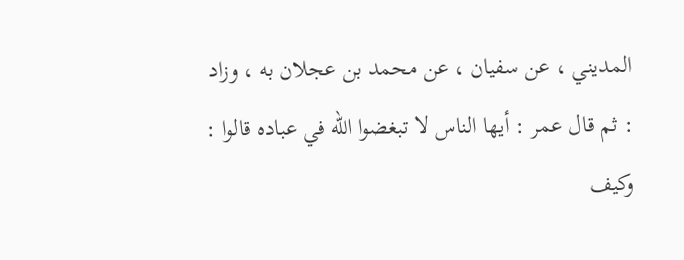المديني ، عن سفيان ، عن محمد بن عجلان به ، وزاد : ثم قال عمر : أيها الناس لا تبغضوا الله في عباده قالوا : وكيف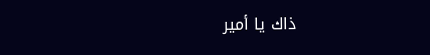ذاك يا أمير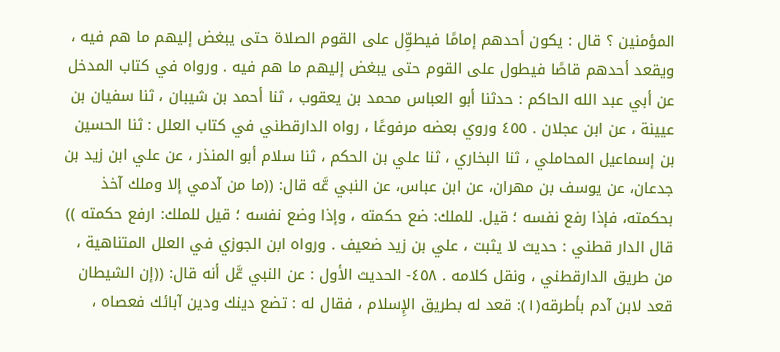المؤمنين ؟ قال : يكون أحدهم إمامًا فيطوِّل على القوم الصلاة حتى يبغض إليهم ما هم فيه ، ويقعد أحدهم قاصًا فيطول على القوم حتى يبغض إليهم ما هم فيه . ورواه في كتاب المدخل عن أبي عبد الله الحاكم : حدثنا أبو العباس محمد بن يعقوب ، ثنا أحمد بن شيبان ، ثنا سفيان بن عيينة ، عن ابن عجلان . ٤٥٥ وروي بعضه مرفوعًا ، رواه الدارقطني في كتاب العلل : ثنا الحسين بن إسماعيل المحاملي ، ثنا البخاري ، ثنا علي بن الحكم ، ثنا سلام أبو المنذر ، عن علي ابن زيد بن جدعان، عن يوسف بن مهران، عن ابن عباس، عن النبي عَّه قال: ((ما من آدمي إلا وملك آخذ بحكمته، فإذا رفع نفسه ؛ قيل. للملك: ضع حكمته ، وإذا وضع نفسه ؛ قيل للملك: ارفع حكمته )) قال الدار قطني : حديث لا يثبت ، علي بن زيد ضعيف . ورواه ابن الجوزي في العلل المتناهية ، من طريق الدارقطني ، ونقل كلامه . ٤٥٨- الحديث الأول : عن النبي عَّل أنه قال: ((إن الشيطان قعد لابن آدم بأطرقه(١): قعد له بطريق الإِسلام ، فقال له : تضع دينك ودين آبائك فعصاه ،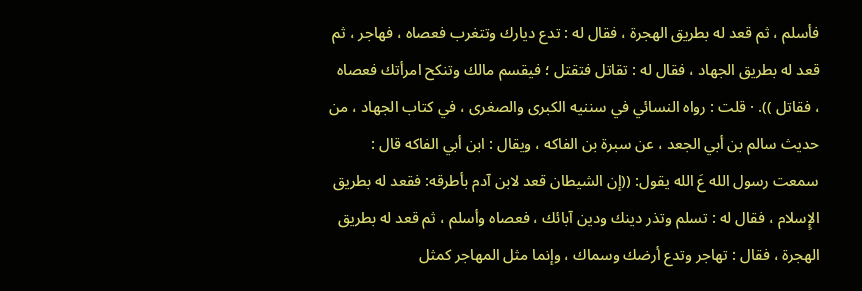فأسلم ، ثم قعد له بطريق الهجرة ، فقال له : تدع ديارك وتتغرب فعصاه ، فهاجر ، ثم قعد له بطريق الجهاد ، فقال له : تقاتل فتقتل ؛ فيقسم مالك وتنكح امرأتك فعصاه ، فقاتل )). · قلت : رواه النسائي في سننيه الكبرى والصغرى ، في كتاب الجهاد ، من حديث سالم بن أبي الجعد ، عن سبرة بن الفاكه ، ويقال : ابن أبي الفاكه قال : سمعت رسول الله عَ الله يقول: ((إن الشيطان قعد لابن آدم بأطرقه: فقعد له بطريق الإِسلام ، فقال له : تسلم وتذر دينك ودين آبائك ، فعصاه وأسلم ، ثم قعد له بطريق الهجرة ، فقال : تهاجر وتدع أرضك وسماك ، وإنما مثل المهاجر كمثل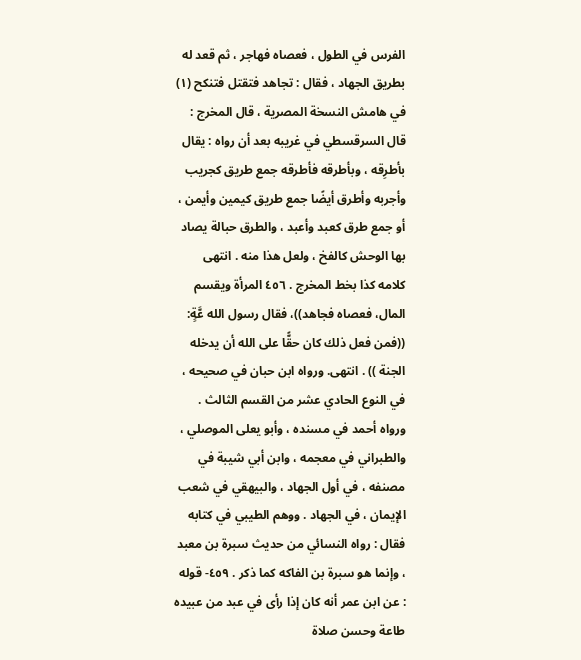الفرس في الطول ، فعصاه فهاجر ، ثم قعد له بطريق الجهاد ، فقال : تجاهد فتقتل فتنكح (١) في هامش النسخة المصرية ، قال المخرج : قال السرقسطي في غريبه بعد أن رواه : يقال بأطرِقه ، وبأطرقه فأطرقه جمع طريق كجريب وأجربه وأطرق أيضًا جمع طريق كيمين وأيمن ، أو جمع طرق كعبد وأعبد ، والطرق حبالة يصاد بها الوحش كالفخ ، ولعل هذا منه . انتهى كلامه كذا بخط المخرج . ٤٥٦ المرأة ويقسم المال، فعصاه فجاهد))، فقال رسول الله عَّةٍ: ((فمن فعل ذلك كان حقًّا على الله أن يدخله الجنة )) . انتهى. ورواه ابن حبان في صحيحه ، في النوع الحادي عشر من القسم الثالث . ورواه أحمد في مسنده ، وأبو يعلى الموصلي ، والطبراني في معجمه ، وابن أبي شيبة في مصنفه ، في أول الجهاد ، والبيهقي في شعب الإيمان ، في الجهاد . ووهم الطيبي في كتابه فقال : رواه النسائي من حديث سبرة بن معبد ، وإنما هو سبرة بن الفاكه كما ذكر . ٤٥٩- قوله : عن ابن عمر أنه كان إذا رأى في عبد من عبيده طاعة وحسن صلاة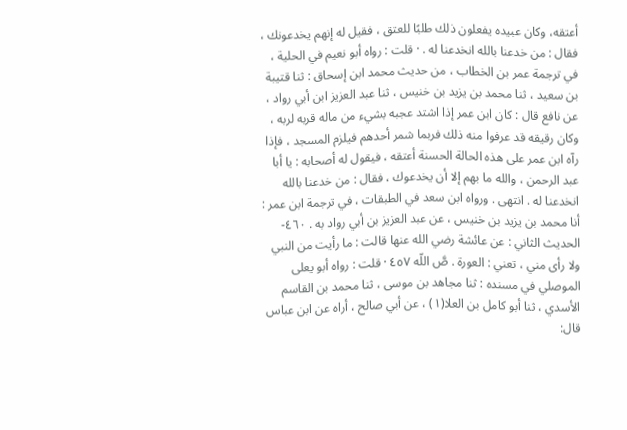أعتقه، وكان عبيده يفعلون ذلك طلبًا للعتق ، فقيل له إنهم يخدعونك ، فقال : من خدعنا بالله انخدعنا له . · قلت : رواه أبو نعيم في الحلية ، في ترجمة عمر بن الخطاب ، من حديث محمد ابن إسحاق : ثنا قتيبة بن سعيد ، ثنا محمد بن يزيد بن خنيس ، ثنا عبد العزيز ابن أبي رواد ، عن نافع قال : كان ابن عمر إذا اشتد عجبه بشيء من ماله قربه لربه ، وكان رقيقه قد عرفوا منه ذلك فربما شمر أحدهم فيلزم المسجد ، فإذا رآه ابن عمر على هذه الحالة الحسنة أعتقه ، فيقول له أصحابه : يا أبا عبد الرحمن ، والله ما بهم إلا أن يخدعوك ، فقال : من خدعنا بالله انخدعنا له . انتهى . ورواه ابن سعد في الطبقات ، في ترجمة ابن عمر : أنا محمد بن يزيد بن خنيس ، عن عبد العزيز بن أبي رواد به . ٤٦٠- الحديث الثاني : عن عائشة رضي الله عنها قالت : ما رأيت من النبي ولا رأى مني ، تعني : العورة . صَّ اللّه ٤٥٧ · قلت : رواه أبو يعلى الموصلي في مسنده : ثنا مجاهد بن موسى ، ثنا محمد بن القاسم الأسدي ، ثنا أبو كامل بن العلا(١) ، عن أبي صالح ، أراه عن ابن عباس قال: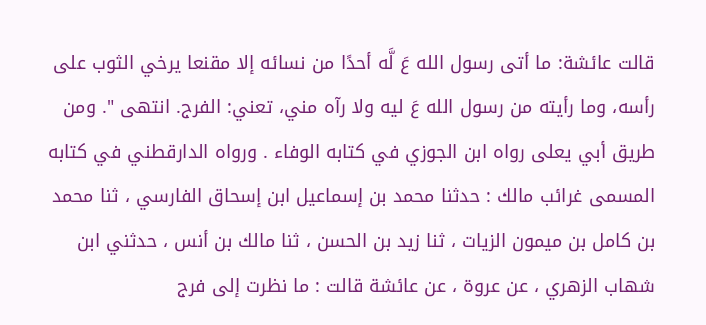قالت عائشة: ما أتى رسول الله عَ لَّه أحدًا من نسائه إلا مقنعا يرخي الثوب على رأسه، وما رأيته من رسول الله عَ ليه ولا رآه مني، تعني: الفرج. انتهى ". ومن طريق أبي يعلى رواه ابن الجوزي في كتابه الوفاء . ورواه الدارقطني في كتابه المسمى غرائب مالك : حدثنا محمد بن إسماعيل ابن إسحاق الفارسي ، ثنا محمد بن كامل بن ميمون الزيات ، ثنا زيد بن الحسن ، ثنا مالك بن أنس ، حدثني ابن شهاب الزهري ، عن عروة ، عن عائشة قالت : ما نظرت إلى فرج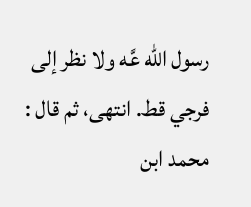رسول الله عَّه ولا نظر إلى فرجي قط. انتهى، ثم قال : محمد ابن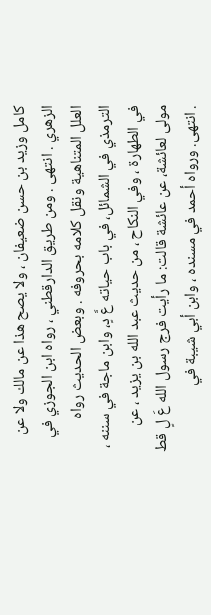كامل وزيد بن حسن ضعيفان ، ولا يصح هذا عن مالك ولا عن الزهري . انتهى . ومن طريق الدارقطني ، رواه ابن الجوزي في العلل المتناهية ونقل كلامه بحروفه . وبعض الحديث رواه الترمذي في الشمائل، في باب حياته عَّ دٍ، وابن ماجة في سننه ، في الطهارة ، وفي النكاح ، من حديث عبد الله بن يزيد ، عن مولى لعائشة، عن عائشة قالت: ما رأيت فرج رسول الله عَ لٍ قط . انتهى. ورواه أحمد في مسنده ، وابن أبي شيبة في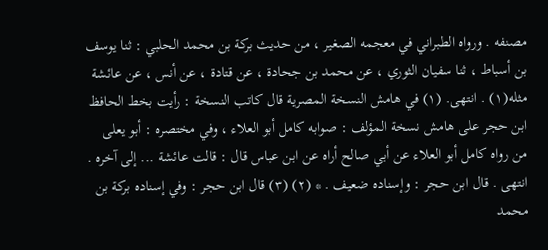مصنفه . ورواه الطبراني في معجمه الصغير ، من حديث بركة بن محمد الحلبي : ثنا يوسف بن أسباط ، ثنا سفيان الثوري ، عن محمد بن جحادة ، عن قتادة ، عن أنس ، عن عائشة مثله(١) . انتهى. (١) في هامش النسخة المصرية قال كاتب النسخة : رأيت بخط الحافظ ابن حجر على هامش نسخة المؤلف : صوابه كامل أبو العلاء ، وفي مختصره : أبو يعلى من رواه كامل أبو العلاء عن أبي صالح أراه عن ابن عباس قال : قالت عائشة ... إلى آخره . انتهى . قال ابن حجر : وإسناده ضعيف . * (٢) (٣) قال ابن حجر : وفي إسناده بركة بن محمد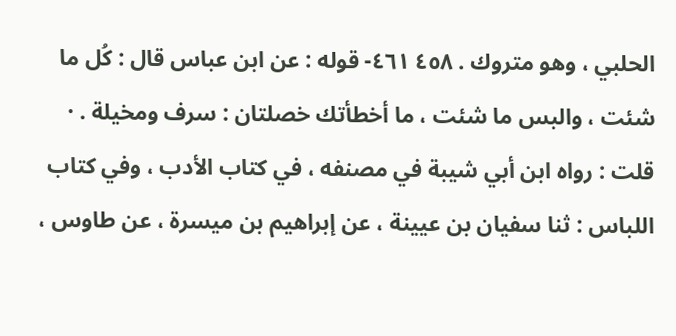الحلبي ، وهو متروك . ٤٥٨ ٤٦١- قوله : عن ابن عباس قال : كُل ما شئت ، والبس ما شئت ، ما أخطأتك خصلتان : سرف ومخيلة . · قلت : رواه ابن أبي شيبة في مصنفه ، في كتاب الأدب ، وفي كتاب اللباس : ثنا سفيان بن عيينة ، عن إبراهيم بن ميسرة ، عن طاوس ،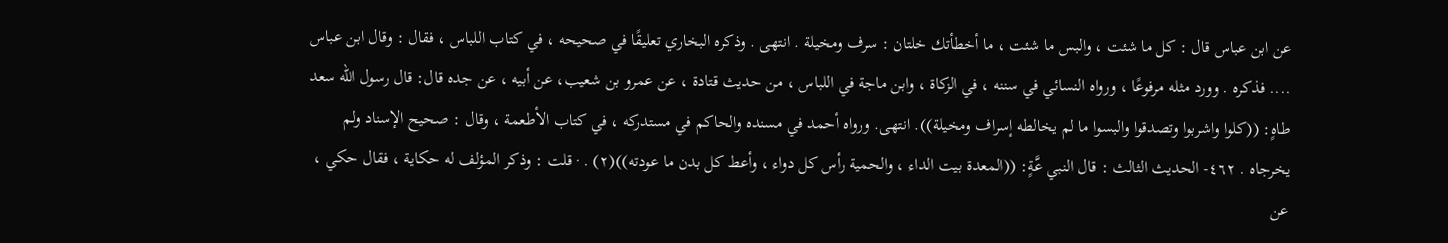عن ابن عباس قال : كل ما شئت ، والبس ما شئت ، ما أخطأتك خلتان : سرف ومخيلة . انتهى . وذكره البخاري تعليقًا في صحيحه ، في كتاب اللباس ، فقال : وقال ابن عباس .... فذكره . وورد مثله مرفوعًا ، ورواه النسائي في سننه ، في الزكاة ، وابن ماجة في اللباس ، من حديث قتادة ، عن عمرو بن شعيب، عن أبيه ، عن جده قال: قال رسول الله سعد طاهٍ: ((كلوا واشربوا وتصدقوا والبسوا ما لم يخالطه إسراف ومخيلة)). انتهى. ورواه أحمد في مسنده والحاكم في مستدركه ، في كتاب الأطعمة ، وقال : صحيح الإسناد ولم يخرجاه . ٤٦٢- الحديث الثالث : قال النبي عَّةٍ: ((المعدة بيت الداء ، والحمية رأس كل دواء ، وأعط كل بدن ما عودته))(٢) . · قلت : وذكر المؤلف له حكاية ، فقال حكي ، عن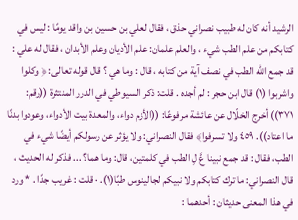الرشيد أنه كان له طبيب نصراني حذق ، فقال لعلي بن حسين بن واقد يومًا : ليس في كتابكم من علم الطب شيء ، والعلم علمان: علم الأديان وعلم الأبدان ، فقال له علي : قد جمع الله الطب في نصف آية من كتابه ، قال : وما هي ؟ قال قوله تعالى: ﴿ وكلوا واشربوا (١) قال ابن حجر : لم أجده . قلت: ذكر السيوطي في الدرر المنتثرة ((رقم: ٣٧١)) أخرج الخلّال عن عائشة مرفوعًا: ((الأزم دواء، والمعدة بيت الأدواء، وعودوا بدنًا ما اعتاد)). ٤٥٩ ولا تسرفوا﴾ فقال النصراني: ولا يؤثر عن رسولكم أيضًا شيء في الطب، فقال : قد جمع نبينا عَّ لِ الطب في كلمتين، قال: وما هما؟ ... فذكر له الحديث ، قال النصراني: ما ترك كتابكم ولا نبيكم لجالينوس طبًا(١). · قلت : غريب جدًا . * ورد في هذا المعنى حديثان : أحدهما :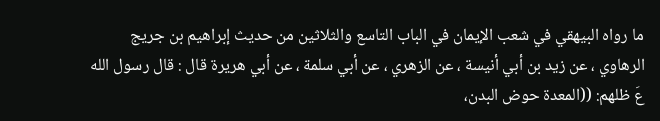ما رواه البيهقي في شعب الإيمان في الباب التاسع والثلاثين من حديث إبراهيم بن جريج الرهاوي ، عن زيد بن أبي أنيسة ، عن الزهري ، عن أبي سلمة ، عن أبي هريرة قال : قال رسول الله عَ ظلهم: ((المعدة حوض البدن،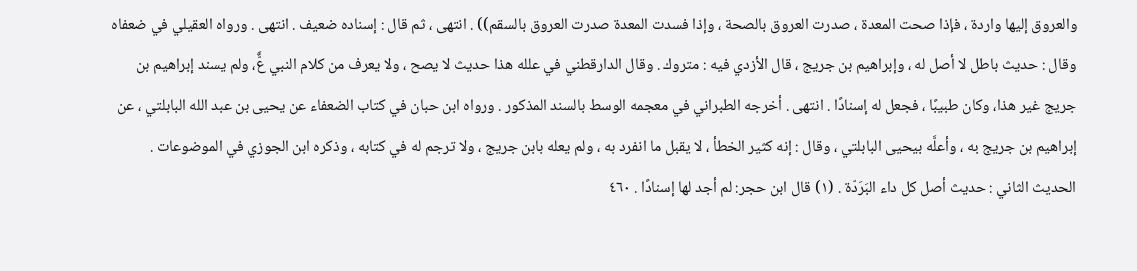والعروق إليها واردة ، فإذا صحت المعدة ، صدرت العروق بالصحة ، وإذا فسدت المعدة صدرت العروق بالسقم)) . انتهى ، ثم قال : إسناده ضعيف . انتهى . ورواه العقيلي في ضعفاه وقال : حديث باطل لا أصل له ، وإبراهيم بن جريج ، قال الأزدي فيه : متروك . وقال الدارقطني في علله هذا حديث لا يصح ، ولا يعرف من كلام النبي عٌَّ، ولم يسند إبراهيم بن جريج غير هذا، وكان طبيبًا ، فجعل له إسنادًا . انتهى . أخرجه الطبراني في معجمه الوسط بالسند المذكور . ورواه ابن حبان في كتاب الضعفاء عن يحيى بن عبد الله البابلتي ، عن إبراهيم بن جريج به ، وأعلَّه بيحيى البابلتي ، وقال : إنه كثير الخطأ ، لا يقبل ما انفرد به ، ولم يعله بابن جريج ، ولا ترجم له في كتابه ، وذكره ابن الجوزي في الموضوعات . الحديث الثاني : حديث أصل كل داء البَرَدّة . (١) قال ابن حجر: لم أجد لها إسنادًا . ٤٦٠